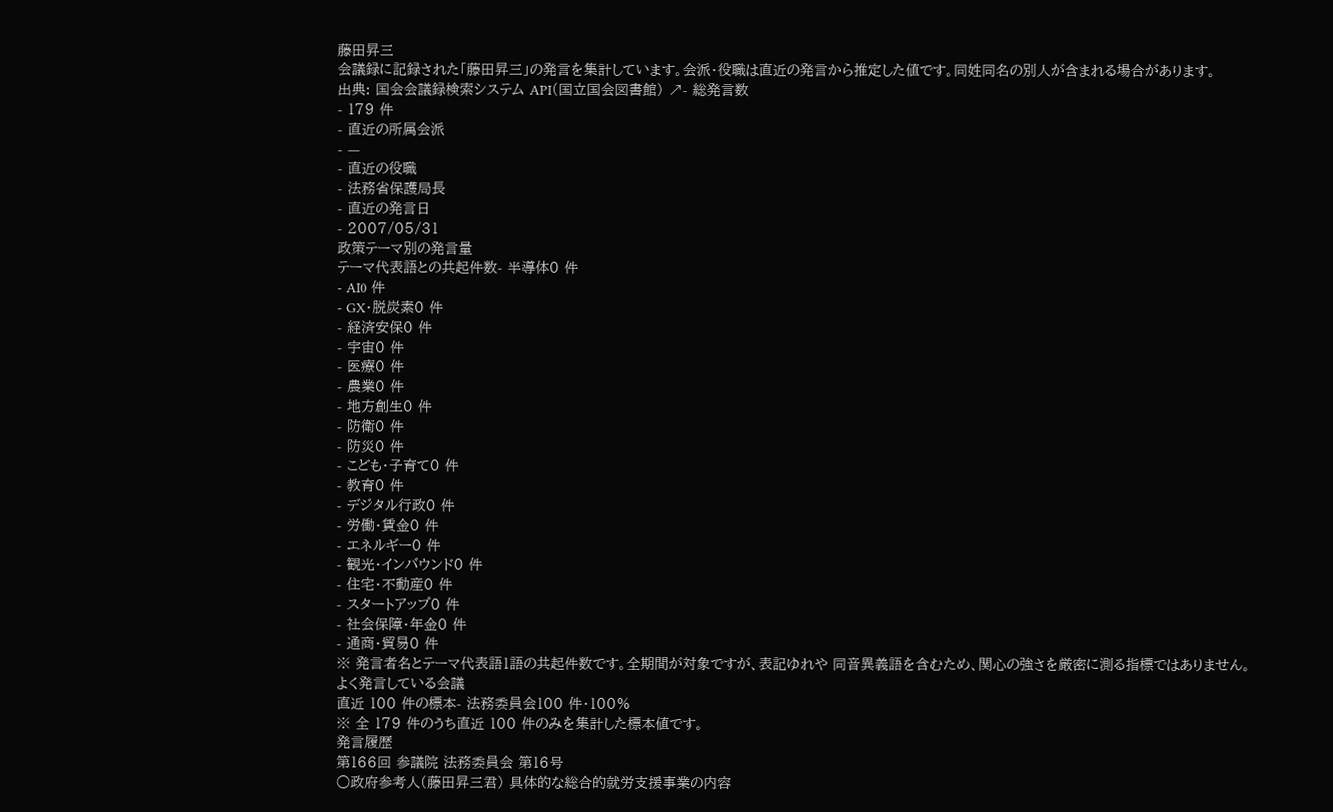藤田昇三
会議録に記録された「藤田昇三」の発言を集計しています。会派・役職は直近の発言から推定した値です。同姓同名の別人が含まれる場合があります。
出典: 国会会議録検索システム API(国立国会図書館) ↗- 総発言数
- 179 件
- 直近の所属会派
- —
- 直近の役職
- 法務省保護局長
- 直近の発言日
- 2007/05/31
政策テーマ別の発言量
テーマ代表語との共起件数- 半導体0 件
- AI0 件
- GX・脱炭素0 件
- 経済安保0 件
- 宇宙0 件
- 医療0 件
- 農業0 件
- 地方創生0 件
- 防衛0 件
- 防災0 件
- こども・子育て0 件
- 教育0 件
- デジタル行政0 件
- 労働・賃金0 件
- エネルギー0 件
- 観光・インバウンド0 件
- 住宅・不動産0 件
- スタートアップ0 件
- 社会保障・年金0 件
- 通商・貿易0 件
※ 発言者名とテーマ代表語1語の共起件数です。全期間が対象ですが、表記ゆれや 同音異義語を含むため、関心の強さを厳密に測る指標ではありません。
よく発言している会議
直近 100 件の標本- 法務委員会100 件・100%
※ 全 179 件のうち直近 100 件のみを集計した標本値です。
発言履歴
第166回 参議院 法務委員会 第16号
○政府参考人(藤田昇三君) 具体的な総合的就労支援事業の内容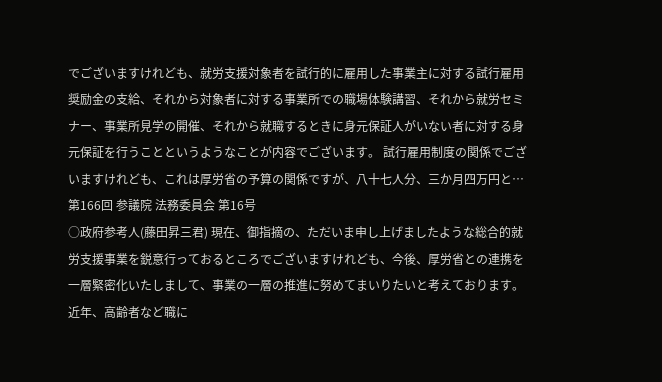でございますけれども、就労支援対象者を試行的に雇用した事業主に対する試行雇用奨励金の支給、それから対象者に対する事業所での職場体験講習、それから就労セミナー、事業所見学の開催、それから就職するときに身元保証人がいない者に対する身元保証を行うことというようなことが内容でございます。 試行雇用制度の関係でございますけれども、これは厚労省の予算の関係ですが、八十七人分、三か月四万円と…
第166回 参議院 法務委員会 第16号
○政府参考人(藤田昇三君) 現在、御指摘の、ただいま申し上げましたような総合的就労支援事業を鋭意行っておるところでございますけれども、今後、厚労省との連携を一層緊密化いたしまして、事業の一層の推進に努めてまいりたいと考えております。 近年、高齢者など職に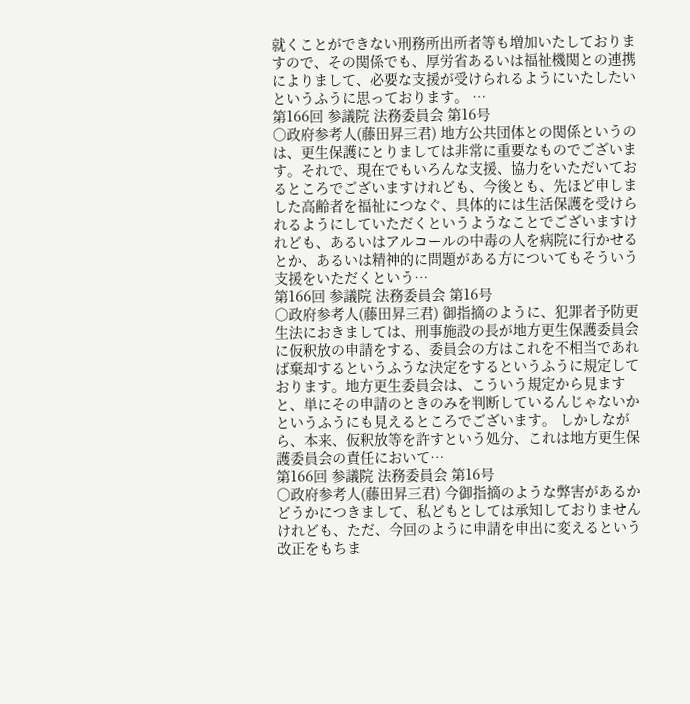就くことができない刑務所出所者等も増加いたしておりますので、その関係でも、厚労省あるいは福祉機関との連携によりまして、必要な支援が受けられるようにいたしたいというふうに思っております。 …
第166回 参議院 法務委員会 第16号
○政府参考人(藤田昇三君) 地方公共団体との関係というのは、更生保護にとりましては非常に重要なものでございます。それで、現在でもいろんな支援、協力をいただいておるところでございますけれども、今後とも、先ほど申しました高齢者を福祉につなぐ、具体的には生活保護を受けられるようにしていただくというようなことでございますけれども、あるいはアルコールの中毒の人を病院に行かせるとか、あるいは精神的に問題がある方についてもそういう支援をいただくという…
第166回 参議院 法務委員会 第16号
○政府参考人(藤田昇三君) 御指摘のように、犯罪者予防更生法におきましては、刑事施設の長が地方更生保護委員会に仮釈放の申請をする、委員会の方はこれを不相当であれば棄却するというふうな決定をするというふうに規定しております。地方更生委員会は、こういう規定から見ますと、単にその申請のときのみを判断しているんじゃないかというふうにも見えるところでございます。 しかしながら、本来、仮釈放等を許すという処分、これは地方更生保護委員会の責任において…
第166回 参議院 法務委員会 第16号
○政府参考人(藤田昇三君) 今御指摘のような弊害があるかどうかにつきまして、私どもとしては承知しておりませんけれども、ただ、今回のように申請を申出に変えるという改正をもちま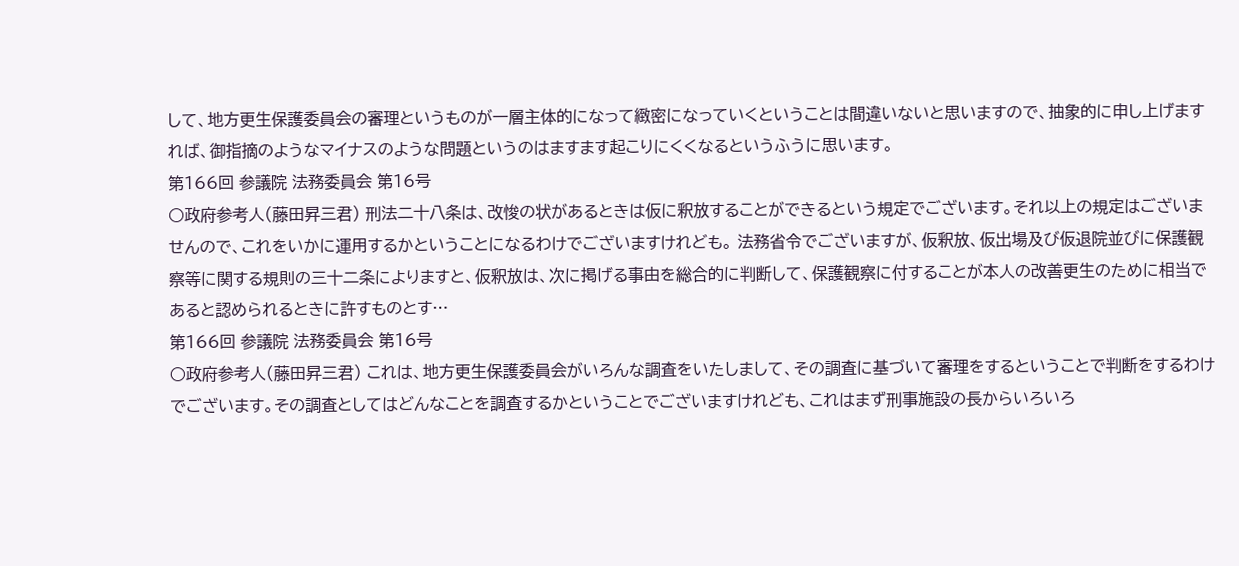して、地方更生保護委員会の審理というものが一層主体的になって緻密になっていくということは間違いないと思いますので、抽象的に申し上げますれば、御指摘のようなマイナスのような問題というのはますます起こりにくくなるというふうに思います。
第166回 参議院 法務委員会 第16号
○政府参考人(藤田昇三君) 刑法二十八条は、改悛の状があるときは仮に釈放することができるという規定でございます。それ以上の規定はございませんので、これをいかに運用するかということになるわけでございますけれども。 法務省令でございますが、仮釈放、仮出場及び仮退院並びに保護観察等に関する規則の三十二条によりますと、仮釈放は、次に掲げる事由を総合的に判断して、保護観察に付することが本人の改善更生のために相当であると認められるときに許すものとす…
第166回 参議院 法務委員会 第16号
○政府参考人(藤田昇三君) これは、地方更生保護委員会がいろんな調査をいたしまして、その調査に基づいて審理をするということで判断をするわけでございます。その調査としてはどんなことを調査するかということでございますけれども、これはまず刑事施設の長からいろいろ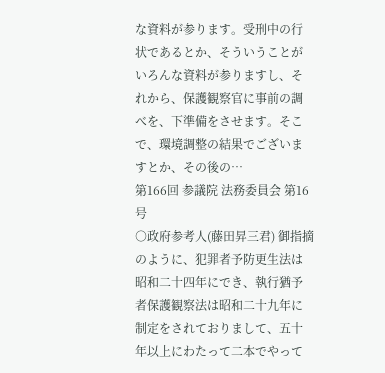な資料が参ります。受刑中の行状であるとか、そういうことがいろんな資料が参りますし、それから、保護観察官に事前の調べを、下準備をさせます。そこで、環境調整の結果でございますとか、その後の…
第166回 参議院 法務委員会 第16号
○政府参考人(藤田昇三君) 御指摘のように、犯罪者予防更生法は昭和二十四年にでき、執行猶予者保護観察法は昭和二十九年に制定をされておりまして、五十年以上にわたって二本でやって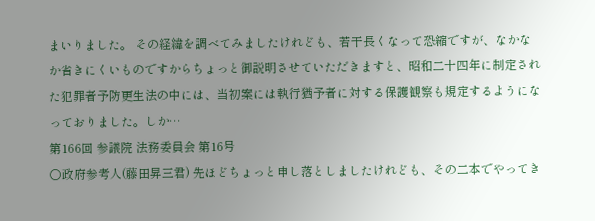まいりました。 その経緯を調べてみましたけれども、若干長くなって恐縮ですが、なかなか省きにくいものですからちょっと御説明させていただきますと、昭和二十四年に制定された犯罪者予防更生法の中には、当初案には執行猶予者に対する保護観察も規定するようになっておりました。しか…
第166回 参議院 法務委員会 第16号
○政府参考人(藤田昇三君) 先ほどちょっと申し落としましたけれども、その二本でやってき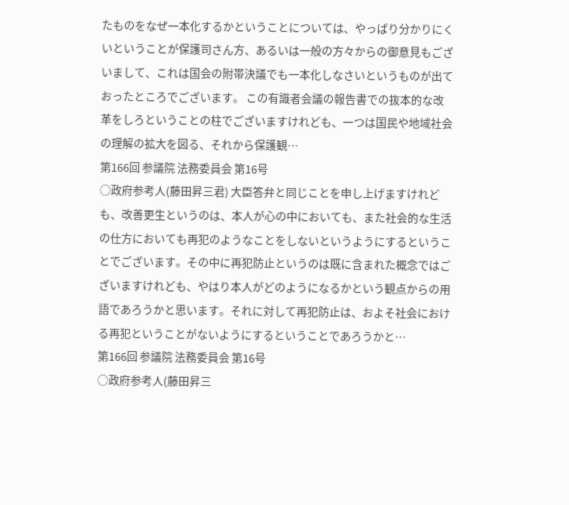たものをなぜ一本化するかということについては、やっぱり分かりにくいということが保護司さん方、あるいは一般の方々からの御意見もございまして、これは国会の附帯決議でも一本化しなさいというものが出ておったところでございます。 この有識者会議の報告書での抜本的な改革をしろということの柱でございますけれども、一つは国民や地域社会の理解の拡大を図る、それから保護観…
第166回 参議院 法務委員会 第16号
○政府参考人(藤田昇三君) 大臣答弁と同じことを申し上げますけれども、改善更生というのは、本人が心の中においても、また社会的な生活の仕方においても再犯のようなことをしないというようにするということでございます。その中に再犯防止というのは既に含まれた概念ではございますけれども、やはり本人がどのようになるかという観点からの用語であろうかと思います。それに対して再犯防止は、およそ社会における再犯ということがないようにするということであろうかと…
第166回 参議院 法務委員会 第16号
○政府参考人(藤田昇三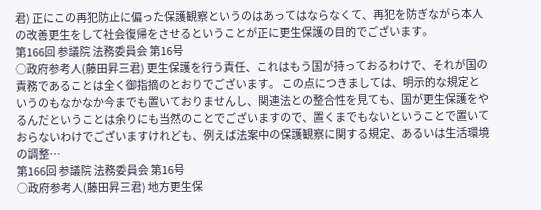君) 正にこの再犯防止に偏った保護観察というのはあってはならなくて、再犯を防ぎながら本人の改善更生をして社会復帰をさせるということが正に更生保護の目的でございます。
第166回 参議院 法務委員会 第16号
○政府参考人(藤田昇三君) 更生保護を行う責任、これはもう国が持っておるわけで、それが国の責務であることは全く御指摘のとおりでございます。 この点につきましては、明示的な規定というのもなかなか今までも置いておりませんし、関連法との整合性を見ても、国が更生保護をやるんだということは余りにも当然のことでございますので、置くまでもないということで置いておらないわけでございますけれども、例えば法案中の保護観察に関する規定、あるいは生活環境の調整…
第166回 参議院 法務委員会 第16号
○政府参考人(藤田昇三君) 地方更生保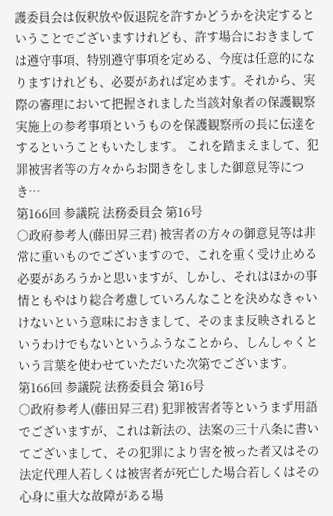護委員会は仮釈放や仮退院を許すかどうかを決定するということでございますけれども、許す場合におきましては遵守事項、特別遵守事項を定める、今度は任意的になりますけれども、必要があれば定めます。それから、実際の審理において把握されました当該対象者の保護観察実施上の参考事項というものを保護観察所の長に伝達をするということもいたします。 これを踏まえまして、犯罪被害者等の方々からお聞きをしました御意見等につき…
第166回 参議院 法務委員会 第16号
○政府参考人(藤田昇三君) 被害者の方々の御意見等は非常に重いものでございますので、これを重く受け止める必要があろうかと思いますが、しかし、それはほかの事情ともやはり総合考慮していろんなことを決めなきゃいけないという意味におきまして、そのまま反映されるというわけでもないというふうなことから、しんしゃくという言葉を使わせていただいた次第でございます。
第166回 参議院 法務委員会 第16号
○政府参考人(藤田昇三君) 犯罪被害者等というまず用語でございますが、これは新法の、法案の三十八条に書いてございまして、その犯罪により害を被った者又はその法定代理人若しくは被害者が死亡した場合若しくはその心身に重大な故障がある場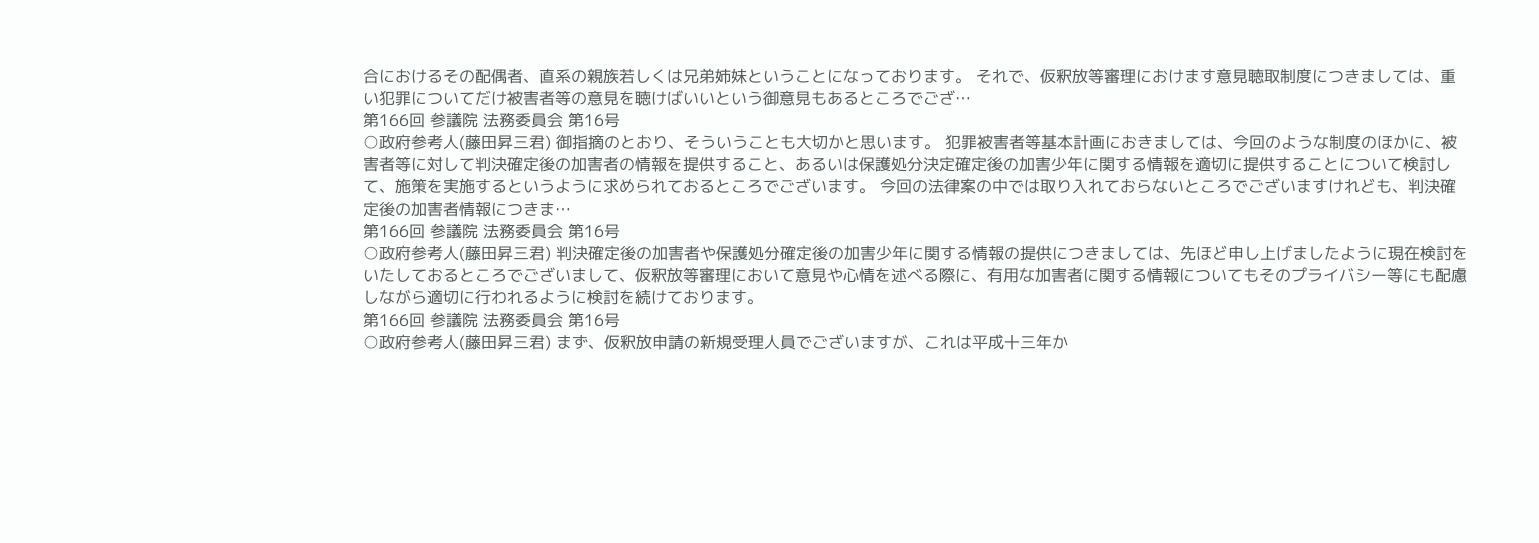合におけるその配偶者、直系の親族若しくは兄弟姉妹ということになっております。 それで、仮釈放等審理におけます意見聴取制度につきましては、重い犯罪についてだけ被害者等の意見を聴けばいいという御意見もあるところでござ…
第166回 参議院 法務委員会 第16号
○政府参考人(藤田昇三君) 御指摘のとおり、そういうことも大切かと思います。 犯罪被害者等基本計画におきましては、今回のような制度のほかに、被害者等に対して判決確定後の加害者の情報を提供すること、あるいは保護処分決定確定後の加害少年に関する情報を適切に提供することについて検討して、施策を実施するというように求められておるところでございます。 今回の法律案の中では取り入れておらないところでございますけれども、判決確定後の加害者情報につきま…
第166回 参議院 法務委員会 第16号
○政府参考人(藤田昇三君) 判決確定後の加害者や保護処分確定後の加害少年に関する情報の提供につきましては、先ほど申し上げましたように現在検討をいたしておるところでございまして、仮釈放等審理において意見や心情を述べる際に、有用な加害者に関する情報についてもそのプライバシー等にも配慮しながら適切に行われるように検討を続けております。
第166回 参議院 法務委員会 第16号
○政府参考人(藤田昇三君) まず、仮釈放申請の新規受理人員でございますが、これは平成十三年か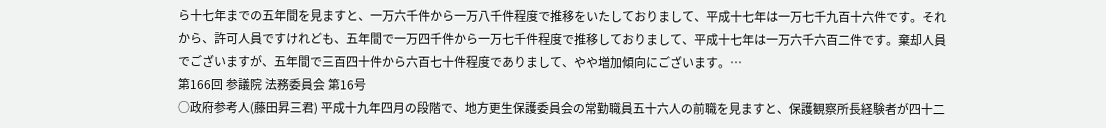ら十七年までの五年間を見ますと、一万六千件から一万八千件程度で推移をいたしておりまして、平成十七年は一万七千九百十六件です。それから、許可人員ですけれども、五年間で一万四千件から一万七千件程度で推移しておりまして、平成十七年は一万六千六百二件です。棄却人員でございますが、五年間で三百四十件から六百七十件程度でありまして、やや増加傾向にございます。…
第166回 参議院 法務委員会 第16号
○政府参考人(藤田昇三君) 平成十九年四月の段階で、地方更生保護委員会の常勤職員五十六人の前職を見ますと、保護観察所長経験者が四十二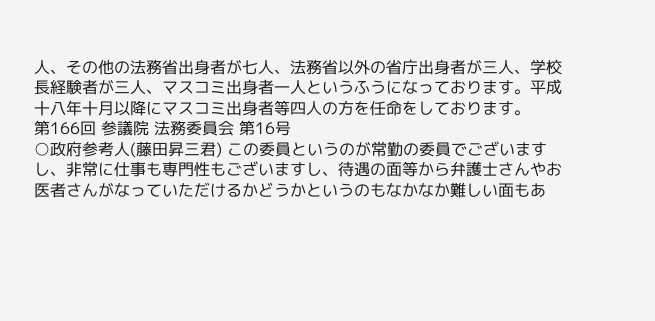人、その他の法務省出身者が七人、法務省以外の省庁出身者が三人、学校長経験者が三人、マスコミ出身者一人というふうになっております。平成十八年十月以降にマスコミ出身者等四人の方を任命をしております。
第166回 参議院 法務委員会 第16号
○政府参考人(藤田昇三君) この委員というのが常勤の委員でございますし、非常に仕事も専門性もございますし、待遇の面等から弁護士さんやお医者さんがなっていただけるかどうかというのもなかなか難しい面もあ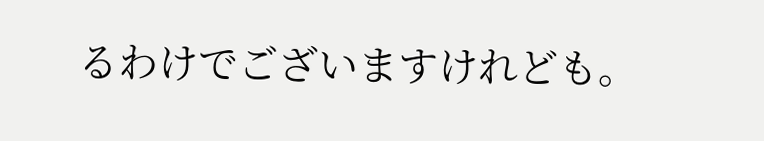るわけでございますけれども。